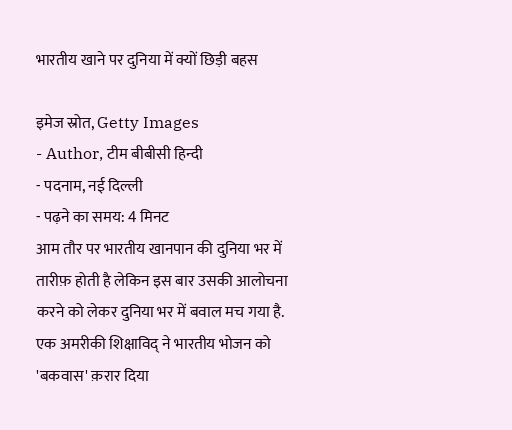भारतीय खाने पर दुनिया में क्यों छिड़ी बहस

इमेज स्रोत, Getty Images
- Author, टीम बीबीसी हिन्दी
- पदनाम, नई दिल्ली
- पढ़ने का समय: 4 मिनट
आम तौर पर भारतीय खानपान की दुनिया भर में तारीफ़ होती है लेकिन इस बार उसकी आलोचना करने को लेकर दुनिया भर में बवाल मच गया है.
एक अमरीकी शिक्षाविद् ने भारतीय भोजन को 'बकवास' क़रार दिया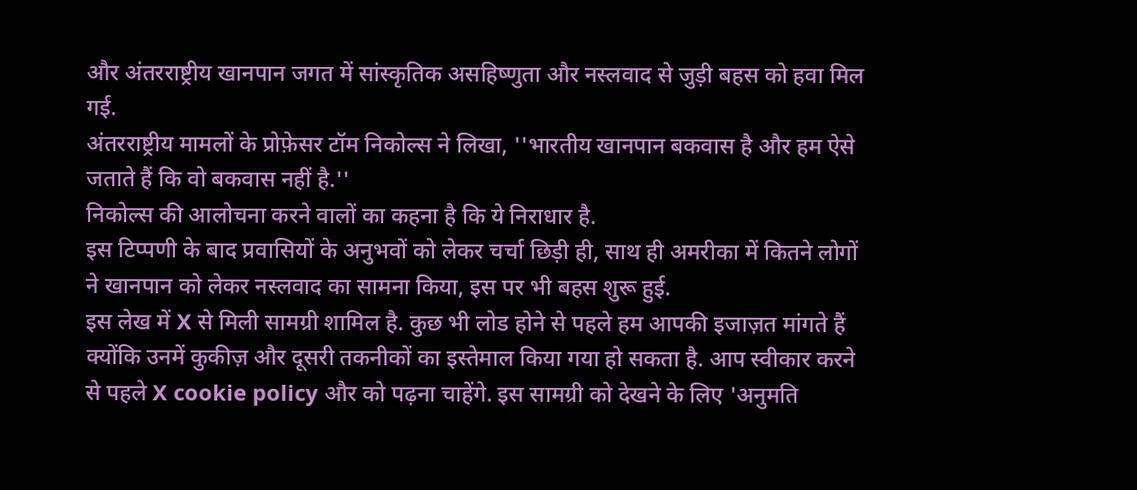और अंतरराष्ट्रीय खानपान जगत में सांस्कृतिक असहिष्णुता और नस्लवाद से जुड़ी बहस को हवा मिल गई.
अंतरराष्ट्रीय मामलों के प्रोफ़ेसर टॉम निकोल्स ने लिखा, ''भारतीय खानपान बकवास है और हम ऐसे जताते हैं कि वो बकवास नहीं है.''
निकोल्स की आलोचना करने वालों का कहना है कि ये निराधार है.
इस टिप्पणी के बाद प्रवासियों के अनुभवों को लेकर चर्चा छिड़ी ही, साथ ही अमरीका में कितने लोगों ने खानपान को लेकर नस्लवाद का सामना किया, इस पर भी बहस शुरू हुई.
इस लेख में X से मिली सामग्री शामिल है. कुछ भी लोड होने से पहले हम आपकी इजाज़त मांगते हैं क्योंकि उनमें कुकीज़ और दूसरी तकनीकों का इस्तेमाल किया गया हो सकता है. आप स्वीकार करने से पहले X cookie policy और को पढ़ना चाहेंगे. इस सामग्री को देखने के लिए 'अनुमति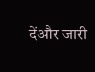देंऔर जारी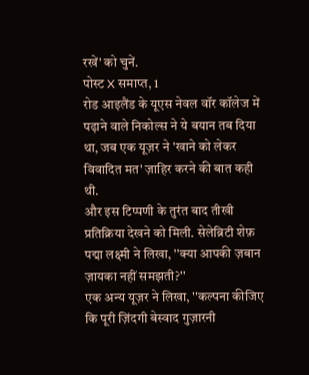रखें' को चुनें.
पोस्ट X समाप्त, 1
रोड आइलैंड के यूएस नेवल वॉर कॉलेज में पढ़ाने वाले निकोल्स ने ये बयान तब दिया था, जब एक यूज़र ने 'खाने को लेकर विवादित मत' ज़ाहिर करने की बात कही थी.
और इस टिप्पणी के तुरंत बाद तीखी प्रतिक्रिया देखने को मिली. सेलेब्रिटी शेफ़ पद्मा लक्ष्मी ने लिखा, ''क्या आपकी ज़बान ज़ायका नहीं समझती?''
एक अन्य यूज़र ने लिखा, ''कल्पना कीजिए कि पूरी ज़िंदगी बेस्वाद गुज़ारनी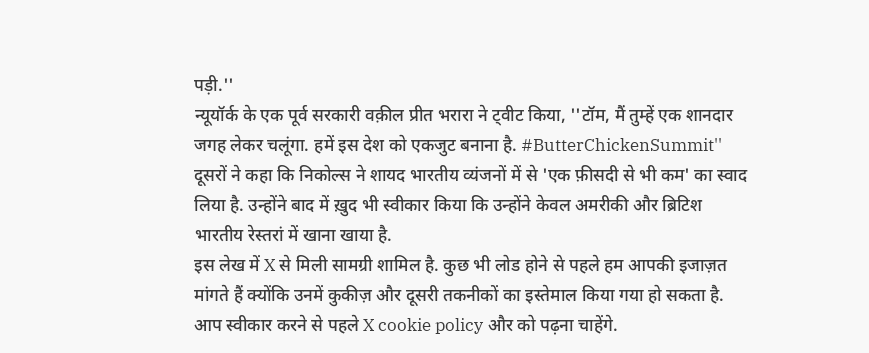पड़ी.''
न्यूयॉर्क के एक पूर्व सरकारी वक़ील प्रीत भरारा ने ट्वीट किया, ''टॉम, मैं तुम्हें एक शानदार जगह लेकर चलूंगा. हमें इस देश को एकजुट बनाना है. #ButterChickenSummit''
दूसरों ने कहा कि निकोल्स ने शायद भारतीय व्यंजनों में से 'एक फ़ीसदी से भी कम' का स्वाद लिया है. उन्होंने बाद में ख़ुद भी स्वीकार किया कि उन्होंने केवल अमरीकी और ब्रिटिश भारतीय रेस्तरां में खाना खाया है.
इस लेख में X से मिली सामग्री शामिल है. कुछ भी लोड होने से पहले हम आपकी इजाज़त मांगते हैं क्योंकि उनमें कुकीज़ और दूसरी तकनीकों का इस्तेमाल किया गया हो सकता है. आप स्वीकार करने से पहले X cookie policy और को पढ़ना चाहेंगे.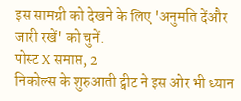इस सामग्री को देखने के लिए 'अनुमति देंऔर जारी रखें' को चुनें.
पोस्ट X समाप्त, 2
निकोल्स के शुरुआती ट्वीट ने इस ओर भी ध्यान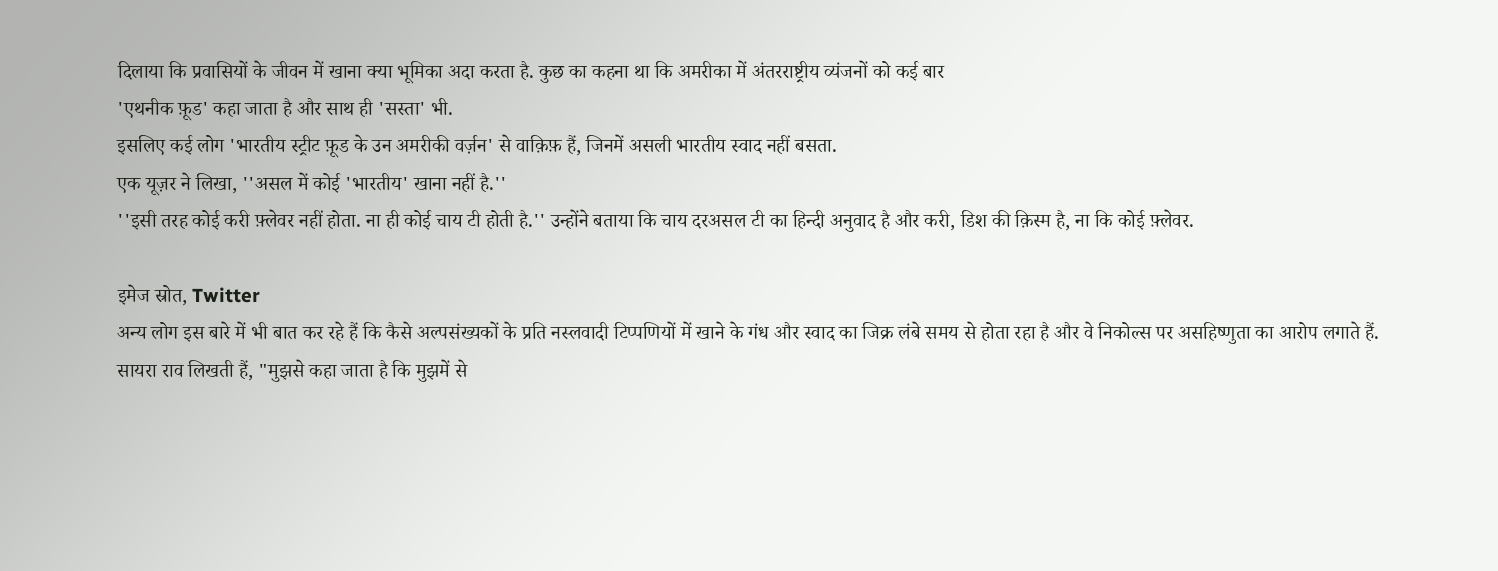दिलाया कि प्रवासियों के जीवन में खाना क्या भूमिका अदा करता है. कुछ का कहना था कि अमरीका में अंतरराष्ट्रीय व्यंजनों को कई बार
'एथनीक फ़ूड' कहा जाता है और साथ ही 'सस्ता' भी.
इसलिए कई लोग 'भारतीय स्ट्रीट फ़ूड के उन अमरीकी वर्ज़न' से वाक़िफ़ हैं, जिनमें असली भारतीय स्वाद नहीं बसता.
एक यूज़र ने लिखा, ''असल में कोई 'भारतीय' खाना नहीं है.''
''इसी तरह कोई करी फ़्लेवर नहीं होता. ना ही कोई चाय टी होती है.'' उन्होंने बताया कि चाय दरअसल टी का हिन्दी अनुवाद है और करी, डिश की क़िस्म है, ना कि कोई फ़्लेवर.

इमेज स्रोत, Twitter
अन्य लोग इस बारे में भी बात कर रहे हैं कि कैसे अल्पसंख्यकों के प्रति नस्लवादी टिप्पणियों में खाने के गंध और स्वाद का जिक्र लंबे समय से होता रहा है और वे निकोल्स पर असहिष्णुता का आरोप लगाते हैं.
सायरा राव लिखती हैं, "मुझसे कहा जाता है कि मुझमें से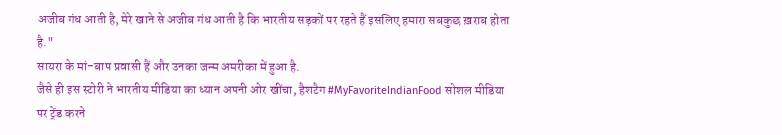अजीब गंध आती है, मेरे खाने से अजीब गंध आती है कि भारतीय सड़कों पर रहते हैं इसलिए हमारा सबकुछ ख़राब होता है."
सायरा के मां-बाप प्रवासी हैं और उनका जन्म अमरीका में हुआ है.
जैसे ही इस स्टोरी ने भारतीय मीडिया का ध्यान अपनी ओर खींचा, हैशटैग #MyFavoriteIndianFood सोशल मीडिया पर ट्रेंड करने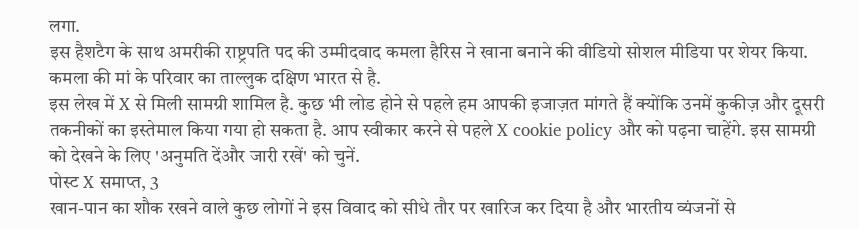लगा.
इस हैशटैग के साथ अमरीकी राष्ट्रपति पद की उम्मीदवाद कमला हैरिस ने खाना बनाने की वीडियो सोशल मीडिया पर शेयर किया. कमला की मां के परिवार का ताल्लुक दक्षिण भारत से है.
इस लेख में X से मिली सामग्री शामिल है. कुछ भी लोड होने से पहले हम आपकी इजाज़त मांगते हैं क्योंकि उनमें कुकीज़ और दूसरी तकनीकों का इस्तेमाल किया गया हो सकता है. आप स्वीकार करने से पहले X cookie policy और को पढ़ना चाहेंगे. इस सामग्री को देखने के लिए 'अनुमति देंऔर जारी रखें' को चुनें.
पोस्ट X समाप्त, 3
खान-पान का शौक रखने वाले कुछ लोगों ने इस विवाद को सीधे तौर पर खारिज कर दिया है और भारतीय व्यंजनों से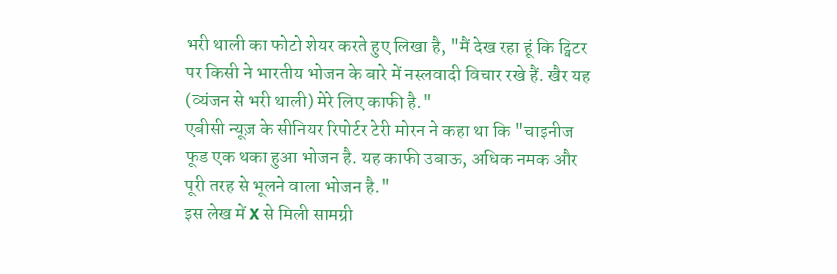भरी थाली का फोटो शेयर करते हुए लिखा है, "मैं देख रहा हूं कि ट्विटर पर किसी ने भारतीय भोजन के बारे में नस्लवादी विचार रखे हैं. खैर यह (व्यंजन से भरी थाली) मेरे लिए काफी है."
एबीसी न्यूज़ के सीनियर रिपोर्टर टेरी मोरन ने कहा था कि "चाइनीज फूड एक थका हुआ भोजन है. यह काफी उबाऊ, अधिक नमक और पूरी तरह से भूलने वाला भोजन है."
इस लेख में X से मिली सामग्री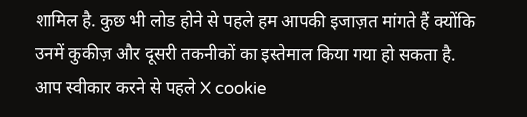शामिल है. कुछ भी लोड होने से पहले हम आपकी इजाज़त मांगते हैं क्योंकि उनमें कुकीज़ और दूसरी तकनीकों का इस्तेमाल किया गया हो सकता है. आप स्वीकार करने से पहले X cookie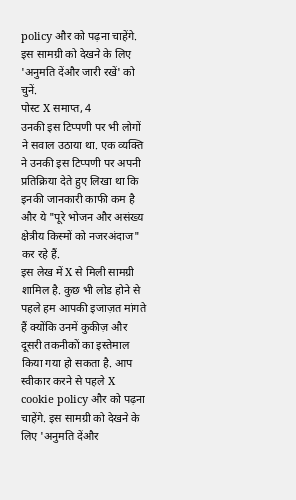policy और को पढ़ना चाहेंगे. इस सामग्री को देखने के लिए 'अनुमति देंऔर जारी रखें' को चुनें.
पोस्ट X समाप्त, 4
उनकी इस टिप्पणी पर भी लोगों ने सवाल उठाया था. एक व्यक्ति ने उनकी इस टिप्पणी पर अपनी प्रतिक्रिया देते हुए लिखा था कि इनकी जानकारी काफी कम है और ये "पूरे भोजन और असंख्य क्षेत्रीय किस्मों को नजरअंदाज" कर रहे हैं.
इस लेख में X से मिली सामग्री शामिल है. कुछ भी लोड होने से पहले हम आपकी इजाज़त मांगते हैं क्योंकि उनमें कुकीज़ और दूसरी तकनीकों का इस्तेमाल किया गया हो सकता है. आप स्वीकार करने से पहले X cookie policy और को पढ़ना चाहेंगे. इस सामग्री को देखने के लिए 'अनुमति देंऔर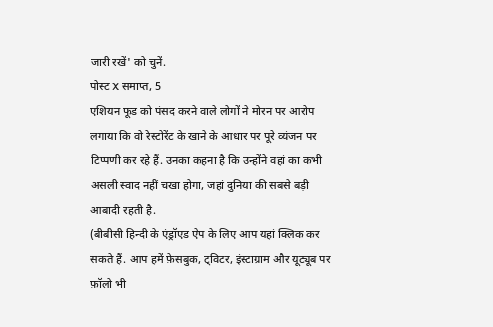जारी रखें' को चुनें.
पोस्ट X समाप्त, 5
एशियन फूड को पंसद करने वाले लोगों ने मोरन पर आरोप लगाया कि वो रेस्टोरेंट के खाने के आधार पर पूरे व्यंजन पर टिप्पणी कर रहे हैं. उनका कहना है कि उन्होंने वहां का कभी असली स्वाद नहीं चखा होगा, जहां दुनिया की सबसे बड़ी आबादी रहती है.
(बीबीसी हिन्दी के एंड्रॉएड ऐप के लिए आप यहां क्लिक कर सकते हैं. आप हमें फ़ेसबुक, ट्विटर, इंस्टाग्राम और यूट्यूब पर फ़ॉलो भी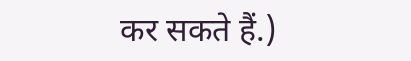कर सकते हैं.)